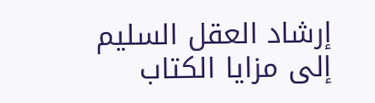إرشاد العقل السليم إلى مزايا الكتاب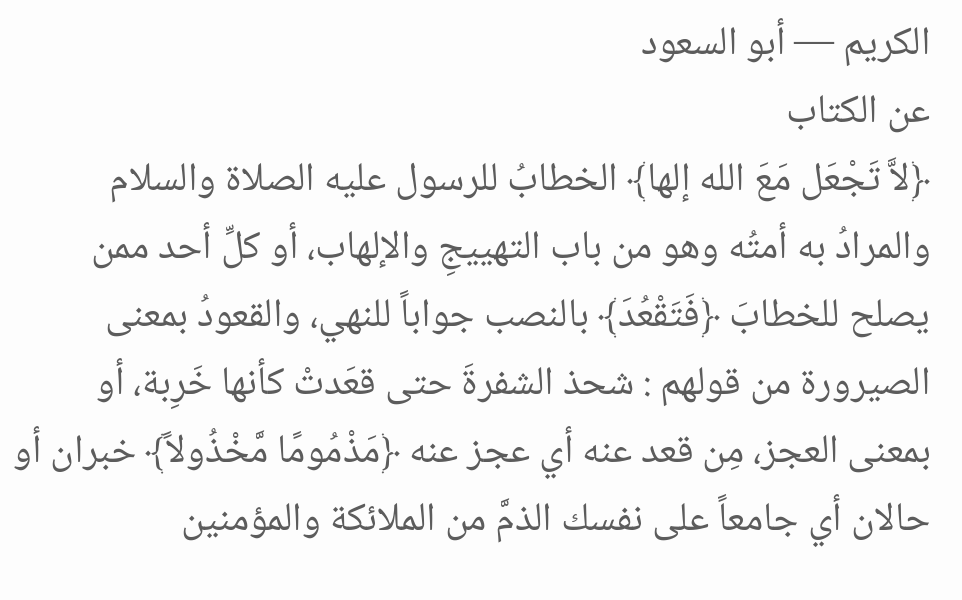الكريم — أبو السعود
عن الكتاب
﴿لاَّ تَجْعَل مَعَ الله إلها﴾ الخطابُ للرسول عليه الصلاة والسلام والمرادُ به أمتُه وهو من باب التهييجِ والإلهاب، أو كلِّ أحد ممن يصلح للخطابَ ﴿فَتَقْعُدَ﴾ بالنصب جواباً للنهي، والقعودُ بمعنى الصيرورة من قولهم : شحذ الشفرةَ حتى قعَدتْ كأنها خَرِبة، أو بمعنى العجز، مِن قعد عنه أي عجز عنه ﴿مَذْمُومًا مَّخْذُولاً﴾ خبران أو حالان أي جامعاً على نفسك الذمَّ من الملائكة والمؤمنين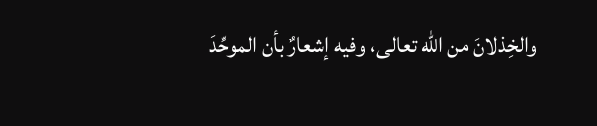والخِذلانَ من الله تعالى، وفيه إشعارٌ بأن الموحِّدَ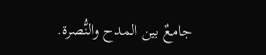جامعٌ بين المدح والنُّصرة.